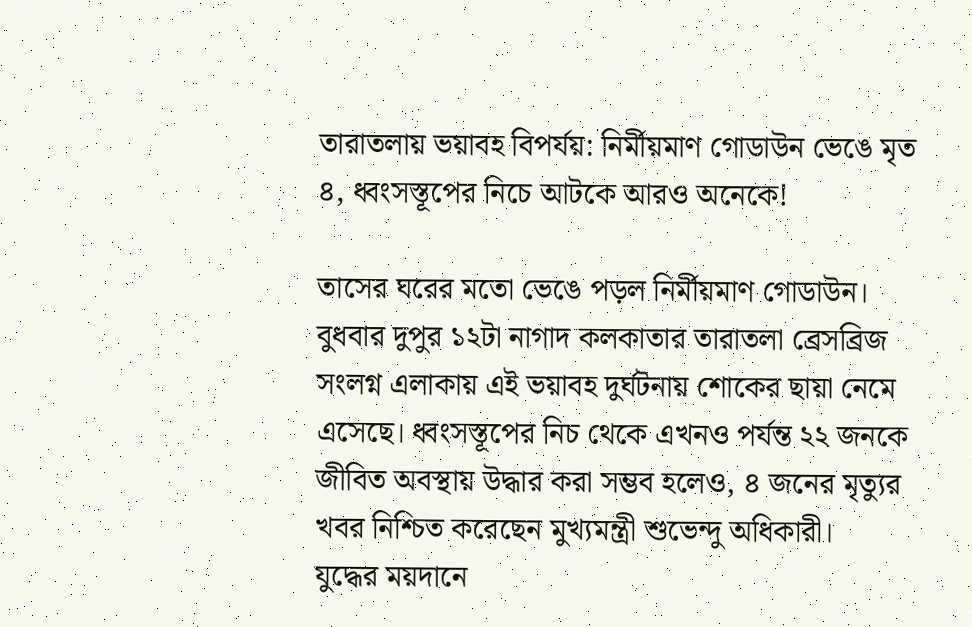তারাতলায় ভয়াবহ বিপর্যয়: নির্মীয়মাণ গোডাউন ভেঙে মৃত ৪, ধ্বংসস্তূপের নিচে আটকে আরও অনেকে!

তাসের ঘরের মতো ভেঙে পড়ল নির্মীয়মাণ গোডাউন। বুধবার দুপুর ১২টা নাগাদ কলকাতার তারাতলা ব্রেসব্রিজ সংলগ্ন এলাকায় এই ভয়াবহ দুর্ঘটনায় শোকের ছায়া নেমে এসেছে। ধ্বংসস্তূপের নিচ থেকে এখনও পর্যন্ত ২২ জনকে জীবিত অবস্থায় উদ্ধার করা সম্ভব হলেও, ৪ জনের মৃত্যুর খবর নিশ্চিত করেছেন মুখ্যমন্ত্রী শুভেন্দু অধিকারী।
যুদ্ধের ময়দানে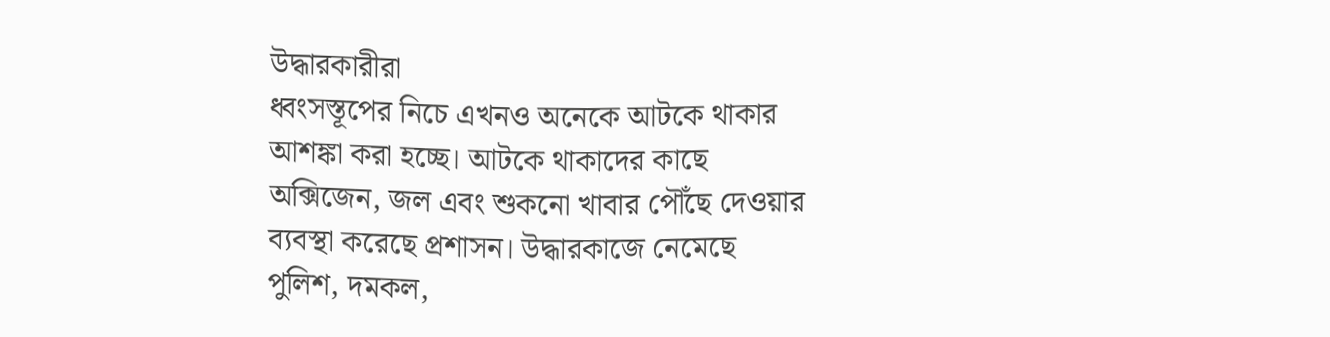উদ্ধারকারীরা
ধ্বংসস্তূপের নিচে এখনও অনেকে আটকে থাকার আশঙ্কা করা হচ্ছে। আটকে থাকাদের কাছে অক্সিজেন, জল এবং শুকনো খাবার পৌঁছে দেওয়ার ব্যবস্থা করেছে প্রশাসন। উদ্ধারকাজে নেমেছে পুলিশ, দমকল,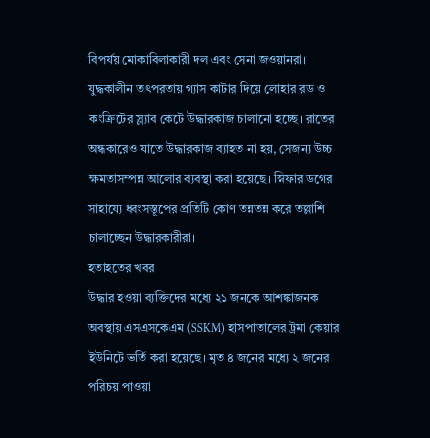বিপর্যয় মোকাবিলাকারী দল এবং সেনা জওয়ানরা। যুদ্ধকালীন তৎপরতায় গ্যাস কাটার দিয়ে লোহার রড ও কংক্রিটের স্ল্যাব কেটে উদ্ধারকাজ চালানো হচ্ছে। রাতের অন্ধকারেও যাতে উদ্ধারকাজ ব্যাহত না হয়, সেজন্য উচ্চ ক্ষমতাসম্পন্ন আলোর ব্যবস্থা করা হয়েছে। স্নিফার ডগের সাহায্যে ধ্বংসস্তূপের প্রতিটি কোণ তন্নতন্ন করে তল্লাশি চালাচ্ছেন উদ্ধারকারীরা।
হতাহতের খবর
উদ্ধার হওয়া ব্যক্তিদের মধ্যে ২১ জনকে আশঙ্কাজনক অবস্থায় এসএসকেএম (SSKM) হাসপাতালের ট্রমা কেয়ার ইউনিটে ভর্তি করা হয়েছে। মৃত ৪ জনের মধ্যে ২ জনের পরিচয় পাওয়া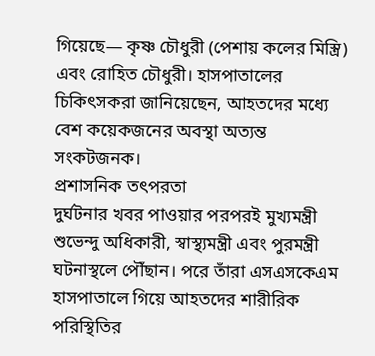গিয়েছে— কৃষ্ণ চৌধুরী (পেশায় কলের মিস্ত্রি) এবং রোহিত চৌধুরী। হাসপাতালের চিকিৎসকরা জানিয়েছেন, আহতদের মধ্যে বেশ কয়েকজনের অবস্থা অত্যন্ত সংকটজনক।
প্রশাসনিক তৎপরতা
দুর্ঘটনার খবর পাওয়ার পরপরই মুখ্যমন্ত্রী শুভেন্দু অধিকারী, স্বাস্থ্যমন্ত্রী এবং পুরমন্ত্রী ঘটনাস্থলে পৌঁছান। পরে তাঁরা এসএসকেএম হাসপাতালে গিয়ে আহতদের শারীরিক পরিস্থিতির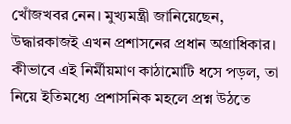খোঁজখবর নেন। মুখ্যমন্ত্রী জানিয়েছেন, উদ্ধারকাজই এখন প্রশাসনের প্রধান অগ্রাধিকার। কীভাবে এই নির্মীয়মাণ কাঠামোটি ধসে পড়ল, তা নিয়ে ইতিমধ্যে প্রশাসনিক মহলে প্রশ্ন উঠতে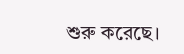শুরু করেছে।